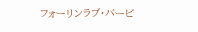フォーリンラブ・バービ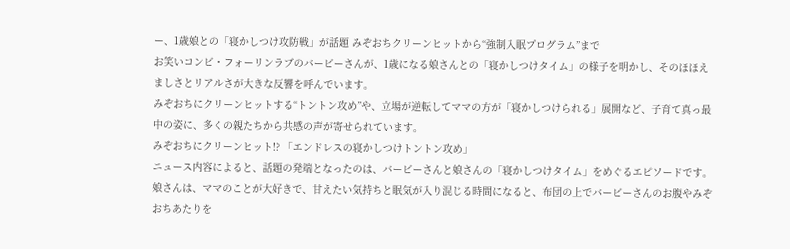ー、1歳娘との「寝かしつけ攻防戦」が話題 みぞおちクリーンヒットから“強制入眠プログラム”まで
お笑いコンビ・フォーリンラブのバービーさんが、1歳になる娘さんとの「寝かしつけタイム」の様子を明かし、そのほほえましさとリアルさが大きな反響を呼んでいます。
みぞおちにクリーンヒットする“トントン攻め”や、立場が逆転してママの方が「寝かしつけられる」展開など、子育て真っ最中の姿に、多くの親たちから共感の声が寄せられています。
みぞおちにクリーンヒット!? 「エンドレスの寝かしつけトントン攻め」
ニュース内容によると、話題の発端となったのは、バービーさんと娘さんの「寝かしつけタイム」をめぐるエピソードです。
娘さんは、ママのことが大好きで、甘えたい気持ちと眠気が入り混じる時間になると、布団の上でバービーさんのお腹やみぞおちあたりを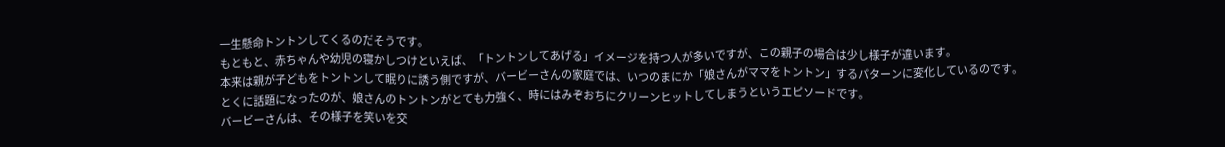一生懸命トントンしてくるのだそうです。
もともと、赤ちゃんや幼児の寝かしつけといえば、「トントンしてあげる」イメージを持つ人が多いですが、この親子の場合は少し様子が違います。
本来は親が子どもをトントンして眠りに誘う側ですが、バービーさんの家庭では、いつのまにか「娘さんがママをトントン」するパターンに変化しているのです。
とくに話題になったのが、娘さんのトントンがとても力強く、時にはみぞおちにクリーンヒットしてしまうというエピソードです。
バービーさんは、その様子を笑いを交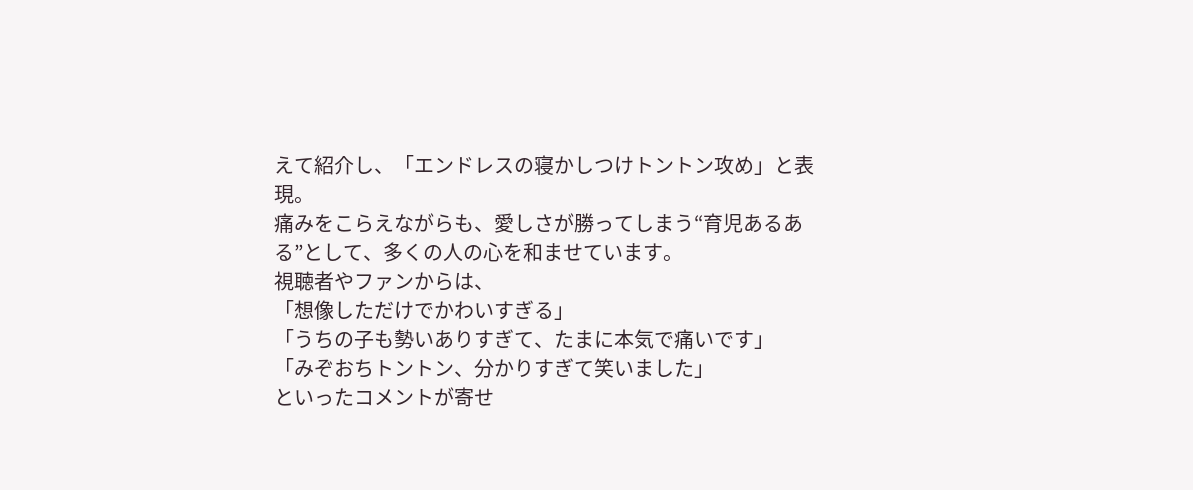えて紹介し、「エンドレスの寝かしつけトントン攻め」と表現。
痛みをこらえながらも、愛しさが勝ってしまう“育児あるある”として、多くの人の心を和ませています。
視聴者やファンからは、
「想像しただけでかわいすぎる」
「うちの子も勢いありすぎて、たまに本気で痛いです」
「みぞおちトントン、分かりすぎて笑いました」
といったコメントが寄せ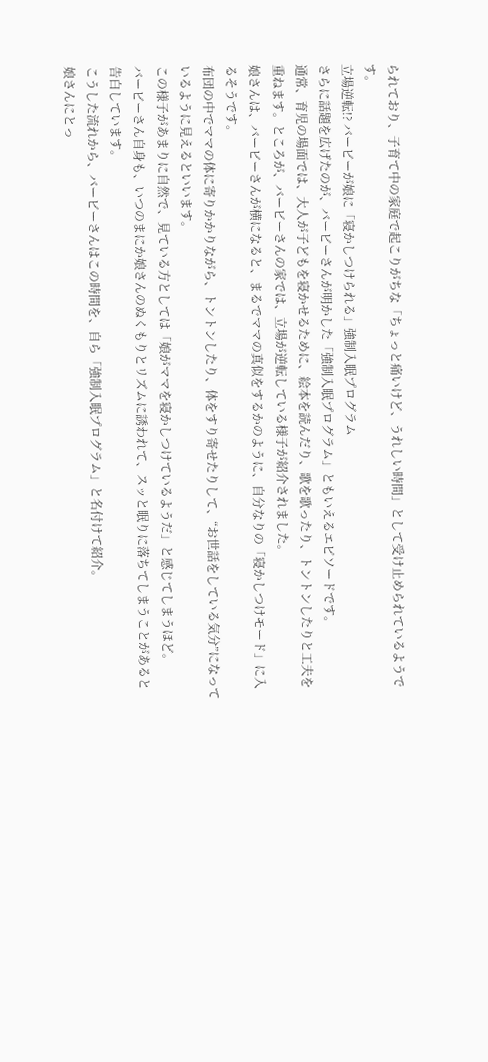られており、子育て中の家庭で起こりがちな「ちょっと痛いけど、うれしい時間」として受け止められているようです。
立場逆転!? バービーが娘に「寝かしつけられる」強制入眠プログラム
さらに話題を広げたのが、バービーさんが明かした「強制入眠プログラム」ともいえるエピソードです。
通常、育児の場面では、大人が子どもを寝かせるために、絵本を読んだり、歌を歌ったり、トントンしたりと工夫を重ねます。ところが、バービーさんの家では、立場が逆転している様子が紹介されました。
娘さんは、バービーさんが横になると、まるでママの真似をするかのように、自分なりの「寝かしつけモード」に入るそうです。
布団の中でママの体に寄りかかりながら、トントンしたり、体をすり寄せたりして、“お世話をしている気分”になっているように見えるといいます。
この様子があまりに自然で、見ている方としては「娘がママを寝かしつけているようだ」と感じてしまうほど。
バービーさん自身も、いつのまにか娘さんのぬくもりとリズムに誘われて、スッと眠りに落ちてしまうことがあると告白しています。
こうした流れから、バービーさんはこの時間を、自ら「強制入眠プログラム」と名付けて紹介。
娘さんにとっ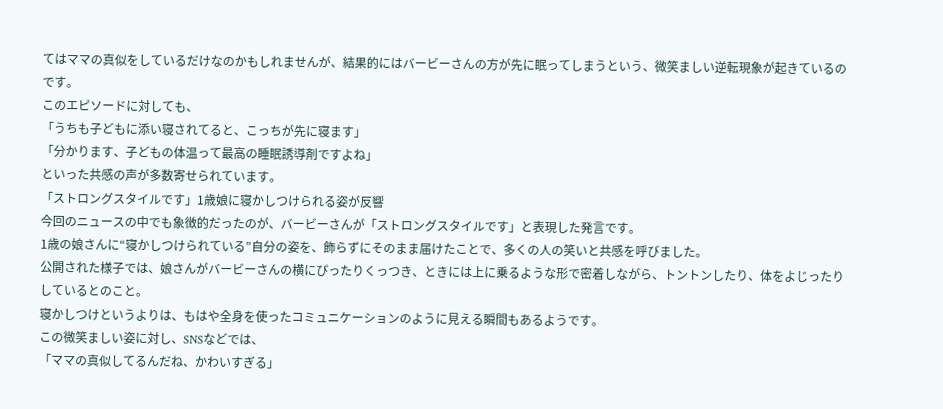てはママの真似をしているだけなのかもしれませんが、結果的にはバービーさんの方が先に眠ってしまうという、微笑ましい逆転現象が起きているのです。
このエピソードに対しても、
「うちも子どもに添い寝されてると、こっちが先に寝ます」
「分かります、子どもの体温って最高の睡眠誘導剤ですよね」
といった共感の声が多数寄せられています。
「ストロングスタイルです」1歳娘に寝かしつけられる姿が反響
今回のニュースの中でも象徴的だったのが、バービーさんが「ストロングスタイルです」と表現した発言です。
1歳の娘さんに“寝かしつけられている”自分の姿を、飾らずにそのまま届けたことで、多くの人の笑いと共感を呼びました。
公開された様子では、娘さんがバービーさんの横にぴったりくっつき、ときには上に乗るような形で密着しながら、トントンしたり、体をよじったりしているとのこと。
寝かしつけというよりは、もはや全身を使ったコミュニケーションのように見える瞬間もあるようです。
この微笑ましい姿に対し、SNSなどでは、
「ママの真似してるんだね、かわいすぎる」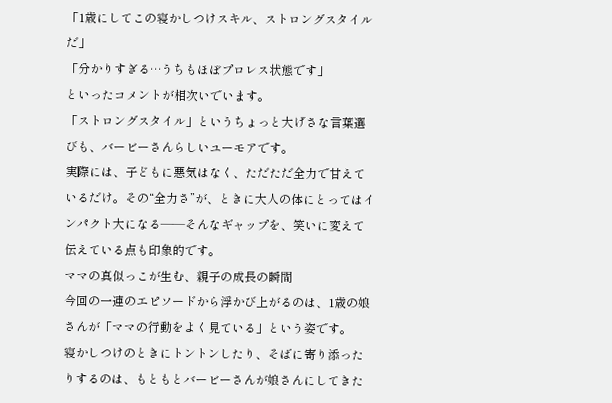「1歳にしてこの寝かしつけスキル、ストロングスタイルだ」
「分かりすぎる…うちもほぼプロレス状態です」
といったコメントが相次いでいます。
「ストロングスタイル」というちょっと大げさな言葉選びも、バービーさんらしいユーモアです。
実際には、子どもに悪気はなく、ただただ全力で甘えているだけ。その“全力さ”が、ときに大人の体にとってはインパクト大になる――そんなギャップを、笑いに変えて伝えている点も印象的です。
ママの真似っこが生む、親子の成長の瞬間
今回の一連のエピソードから浮かび上がるのは、1歳の娘さんが「ママの行動をよく見ている」という姿です。
寝かしつけのときにトントンしたり、そばに寄り添ったりするのは、もともとバービーさんが娘さんにしてきた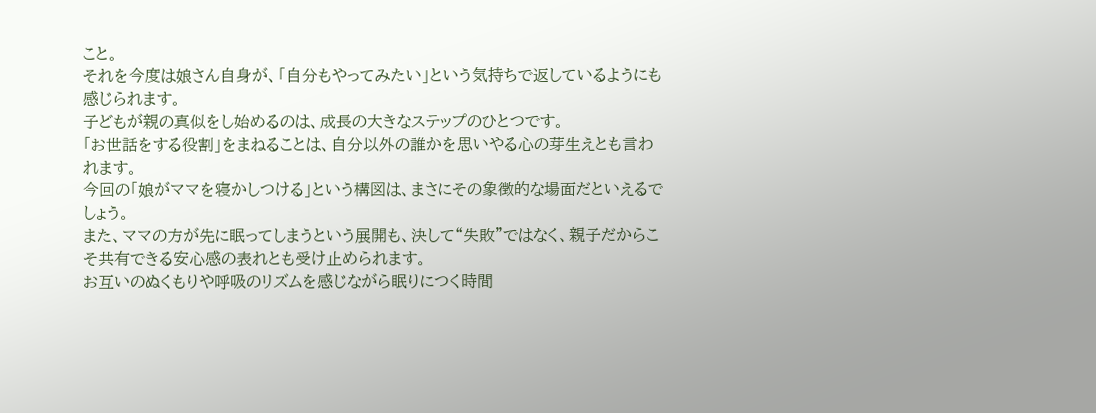こと。
それを今度は娘さん自身が、「自分もやってみたい」という気持ちで返しているようにも感じられます。
子どもが親の真似をし始めるのは、成長の大きなステップのひとつです。
「お世話をする役割」をまねることは、自分以外の誰かを思いやる心の芽生えとも言われます。
今回の「娘がママを寝かしつける」という構図は、まさにその象徴的な場面だといえるでしょう。
また、ママの方が先に眠ってしまうという展開も、決して“失敗”ではなく、親子だからこそ共有できる安心感の表れとも受け止められます。
お互いのぬくもりや呼吸のリズムを感じながら眠りにつく時間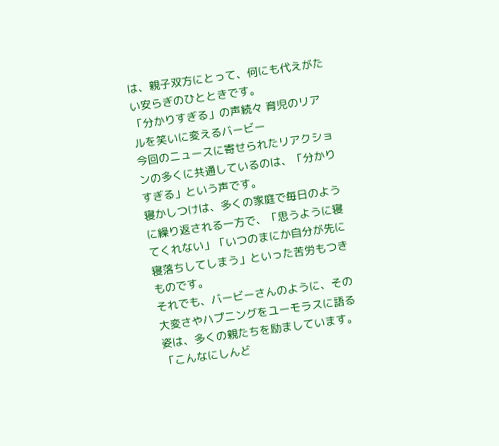は、親子双方にとって、何にも代えがたい安らぎのひとときです。
「分かりすぎる」の声続々 育児のリアルを笑いに変えるバービー
今回のニュースに寄せられたリアクションの多くに共通しているのは、「分かりすぎる」という声です。
寝かしつけは、多くの家庭で毎日のように繰り返される一方で、「思うように寝てくれない」「いつのまにか自分が先に寝落ちしてしまう」といった苦労もつきものです。
それでも、バービーさんのように、その大変さやハプニングをユーモラスに語る姿は、多くの親たちを励ましています。
「こんなにしんど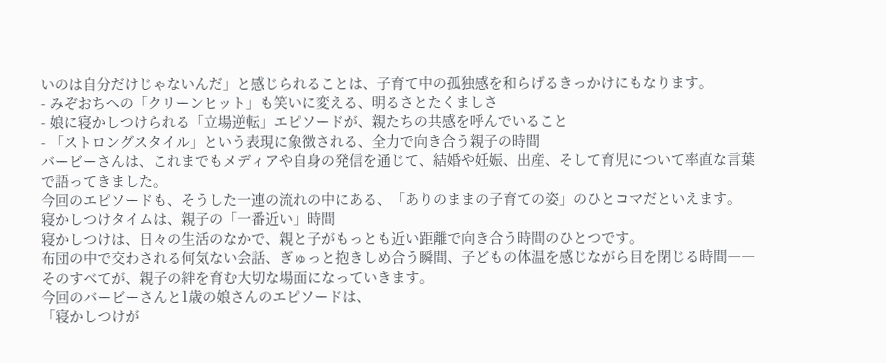いのは自分だけじゃないんだ」と感じられることは、子育て中の孤独感を和らげるきっかけにもなります。
- みぞおちへの「クリーンヒット」も笑いに変える、明るさとたくましさ
- 娘に寝かしつけられる「立場逆転」エピソードが、親たちの共感を呼んでいること
- 「ストロングスタイル」という表現に象徴される、全力で向き合う親子の時間
バービーさんは、これまでもメディアや自身の発信を通じて、結婚や妊娠、出産、そして育児について率直な言葉で語ってきました。
今回のエピソードも、そうした一連の流れの中にある、「ありのままの子育ての姿」のひとコマだといえます。
寝かしつけタイムは、親子の「一番近い」時間
寝かしつけは、日々の生活のなかで、親と子がもっとも近い距離で向き合う時間のひとつです。
布団の中で交わされる何気ない会話、ぎゅっと抱きしめ合う瞬間、子どもの体温を感じながら目を閉じる時間――そのすべてが、親子の絆を育む大切な場面になっていきます。
今回のバービーさんと1歳の娘さんのエピソードは、
「寝かしつけが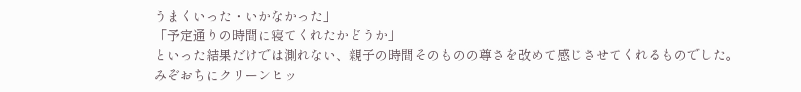うまくいった・いかなかった」
「予定通りの時間に寝てくれたかどうか」
といった結果だけでは測れない、親子の時間そのものの尊さを改めて感じさせてくれるものでした。
みぞおちにクリーンヒッ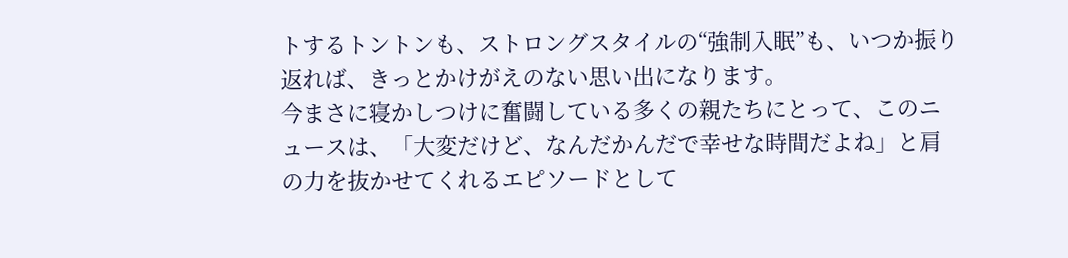トするトントンも、ストロングスタイルの“強制入眠”も、いつか振り返れば、きっとかけがえのない思い出になります。
今まさに寝かしつけに奮闘している多くの親たちにとって、このニュースは、「大変だけど、なんだかんだで幸せな時間だよね」と肩の力を抜かせてくれるエピソードとして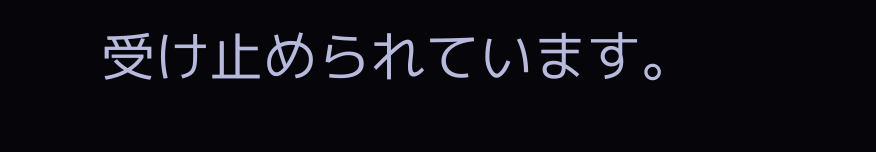受け止められています。